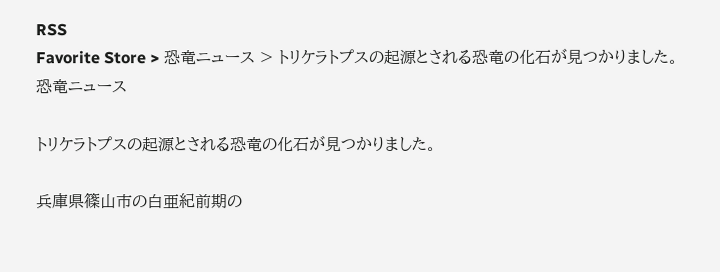RSS
Favorite Store > 恐竜ニュース > トリケラトプスの起源とされる恐竜の化石が見つかりました。
恐竜ニュース

トリケラトプスの起源とされる恐竜の化石が見つかりました。

兵庫県篠山市の白亜紀前期の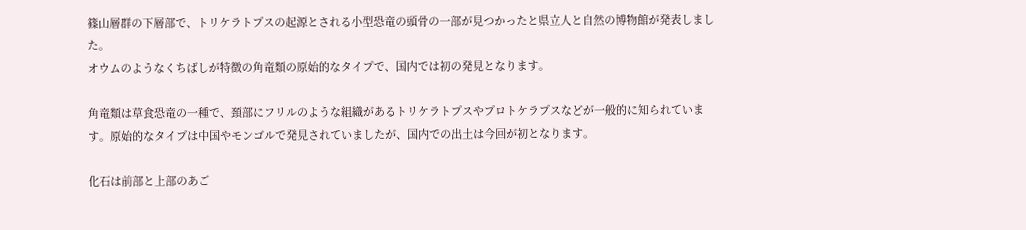篠山層群の下層部で、トリケラトプスの起源とされる小型恐竜の頭骨の一部が見つかったと県立人と自然の博物館が発表しました。
オウムのようなくちばしが特徴の角竜類の原始的なタイプで、国内では初の発見となります。

角竜類は草食恐竜の一種で、頚部にフリルのような組織があるトリケラトプスやプロトケラプスなどが一般的に知られています。原始的なタイプは中国やモンゴルで発見されていましたが、国内での出土は今回が初となります。

化石は前部と上部のあご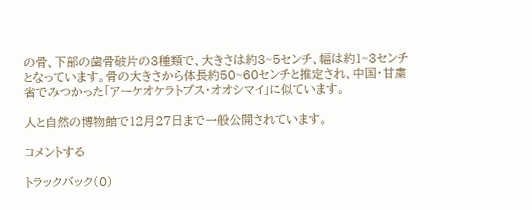の骨、下部の歯骨破片の3種類で、大きさは約3~5センチ、幅は約1~3センチとなっています。骨の大きさから体長約50~60センチと推定され、中国・甘粛省でみつかった「アーケオケラトプス・オオシマイ」に似ています。

人と自然の博物館で12月27日まで一般公開されています。

コメントする

トラックバック(0)